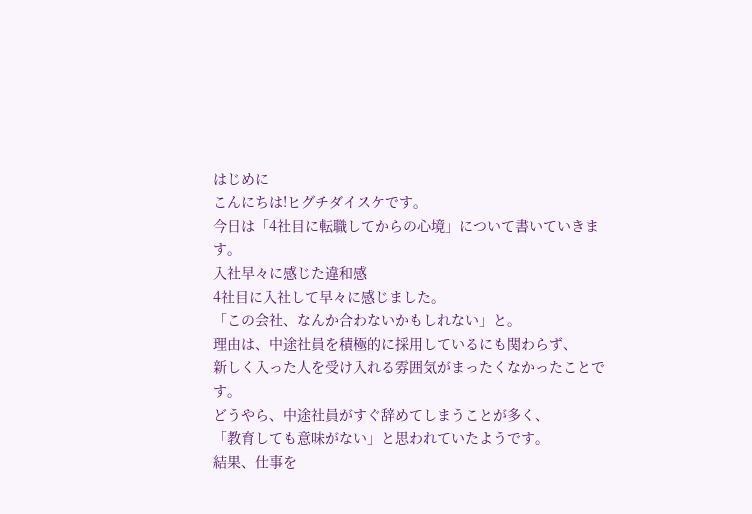はじめに
こんにちは!ヒグチダイスケです。
今日は「4社目に転職してからの心境」について書いていきます。
入社早々に感じた違和感
4社目に入社して早々に感じました。
「この会社、なんか合わないかもしれない」と。
理由は、中途社員を積極的に採用しているにも関わらず、
新しく入った人を受け入れる雰囲気がまったくなかったことです。
どうやら、中途社員がすぐ辞めてしまうことが多く、
「教育しても意味がない」と思われていたようです。
結果、仕事を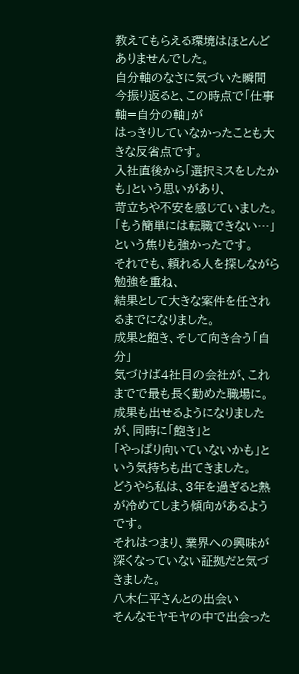教えてもらえる環境はほとんどありませんでした。
自分軸のなさに気づいた瞬間
今振り返ると、この時点で「仕事軸=自分の軸」が
はっきりしていなかったことも大きな反省点です。
入社直後から「選択ミスをしたかも」という思いがあり、
苛立ちや不安を感じていました。
「もう簡単には転職できない…」という焦りも強かったです。
それでも、頼れる人を探しながら勉強を重ね、
結果として大きな案件を任されるまでになりました。
成果と飽き、そして向き合う「自分」
気づけば4社目の会社が、これまでで最も長く勤めた職場に。
成果も出せるようになりましたが、同時に「飽き」と
「やっぱり向いていないかも」という気持ちも出てきました。
どうやら私は、3年を過ぎると熱が冷めてしまう傾向があるようです。
それはつまり、業界への興味が深くなっていない証拠だと気づきました。
八木仁平さんとの出会い
そんなモヤモヤの中で出会った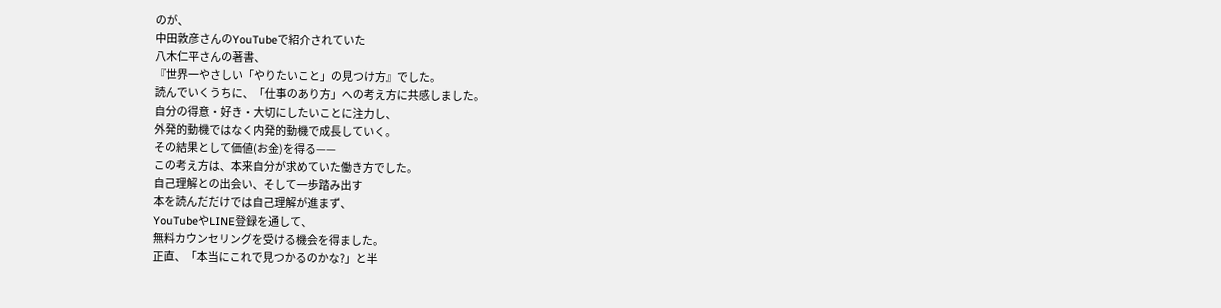のが、
中田敦彦さんのYouTubeで紹介されていた
八木仁平さんの著書、
『世界一やさしい「やりたいこと」の見つけ方』でした。
読んでいくうちに、「仕事のあり方」への考え方に共感しました。
自分の得意・好き・大切にしたいことに注力し、
外発的動機ではなく内発的動機で成長していく。
その結果として価値(お金)を得る——
この考え方は、本来自分が求めていた働き方でした。
自己理解との出会い、そして一歩踏み出す
本を読んだだけでは自己理解が進まず、
YouTubeやLINE登録を通して、
無料カウンセリングを受ける機会を得ました。
正直、「本当にこれで見つかるのかな?」と半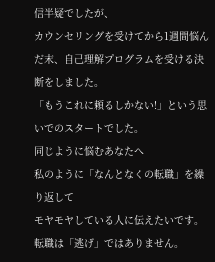信半疑でしたが、
カウンセリングを受けてから1週間悩んだ末、自己理解プログラムを受ける決断をしました。
「もうこれに頼るしかない!」という思いでのスタートでした。
同じように悩むあなたへ
私のように「なんとなくの転職」を繰り返して
モヤモヤしている人に伝えたいです。
転職は「逃げ」ではありません。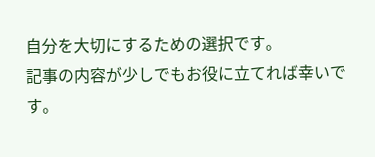自分を大切にするための選択です。
記事の内容が少しでもお役に立てれば幸いです。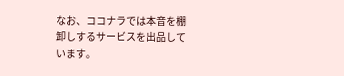なお、ココナラでは本音を棚卸しするサービスを出品しています。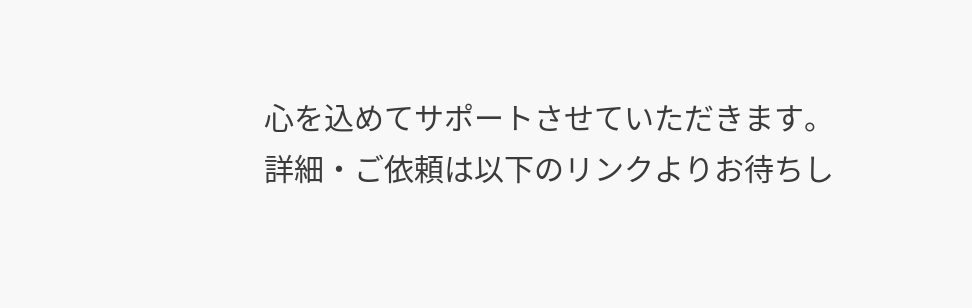心を込めてサポートさせていただきます。
詳細・ご依頼は以下のリンクよりお待ちし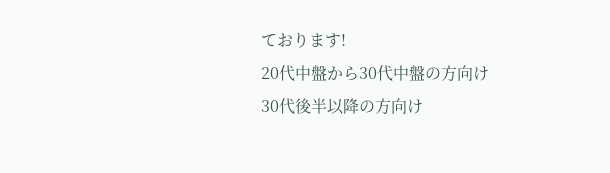ております!
20代中盤から30代中盤の方向け
30代後半以降の方向け